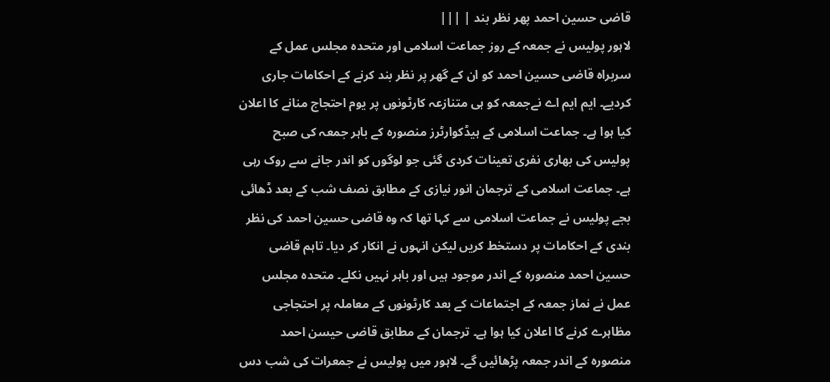قاضی حسین احمد پھر نظر بند | |||
لاہور پولیس نے جمعہ کے روز جماعت اسلامی اور متحدہ مجلس عمل کے سربراہ قاضی حسین احمد کو ان کے گھر پر نظر بند کرنے کے احکامات جاری کردیے۔ ایم ایم اے نےجمعہ کو ہی متنازعہ کارٹونوں پر یوم احتجاج منانے کا اعلان کیا ہوا ہے۔ جماعت اسلامی کے ہیڈکوارٹرز منصورہ کے باہر جمعہ کی صبح پولیس کی بھاری نفری تعینات کردی گئی جو لوگوں کو اندر جانے سے روک رہی ہے۔ جماعت اسلامی کے ترجمان انور نیازی کے مطابق نصف شب کے بعد ڈھائی بجے پولیس نے جماعت اسلامی سے کہا تھا کہ وہ قاضی حسین احمد کی نظر بندی کے احکامات پر دستخط کریں لیکن انہوں نے انکار کر دیا۔ تاہم قاضی حسین احمد منصورہ کے اندر موجود ہیں اور باہر نہیں نکلے۔ متحدہ مجلس عمل نے نماز جمعہ کے اجتماعات کے بعد کارٹونوں کے معاملہ پر احتجاجی مظاہرے کرنے کا اعلان کیا ہوا ہے۔ ترجمان کے مطابق قاضی حیسن احمد منصورہ کے اندر جمعہ پڑھائیں گے۔ لاہور میں پولیس نے جمعرات کی شب دس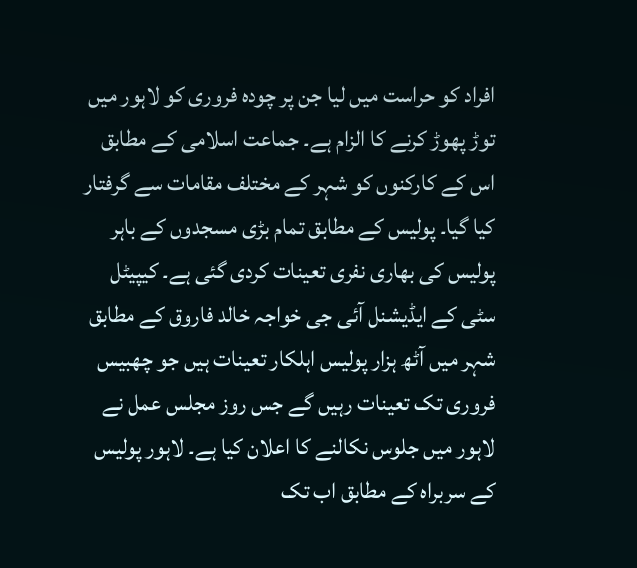افراد کو حراست میں لیا جن پر چودہ فروری کو لاہور میں توڑ پھوڑ کرنے کا الزام ہے۔ جماعت اسلامی کے مطابق اس کے کارکنوں کو شہر کے مختلف مقامات سے گرفتار کیا گیا۔ پولیس کے مطابق تمام بڑی مسجدوں کے باہر پولیس کی بھاری نفری تعینات کردی گئی ہے۔ کیپیٹل سٹی کے ایڈیشنل آئی جی خواجہ خالد فاروق کے مطابق شہر میں آٹھ ہزار پولیس اہلکار تعینات ہیں جو چھبیس فروری تک تعینات رہیں گے جس روز مجلس عمل نے لاہور میں جلوس نکالنے کا اعلان کیا ہے۔ لاہور پولیس کے سربراہ کے مطابق اب تک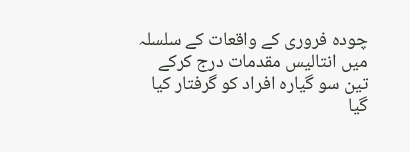چودہ فروری کے واقعات کے سلسلہ میں انتالیس مقدمات درج کرکے تین سو گیارہ افراد کو گرفتار کیا گیا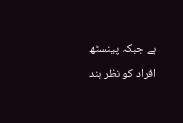ہے جبکہ پینسٹھ افراد کو نظر بند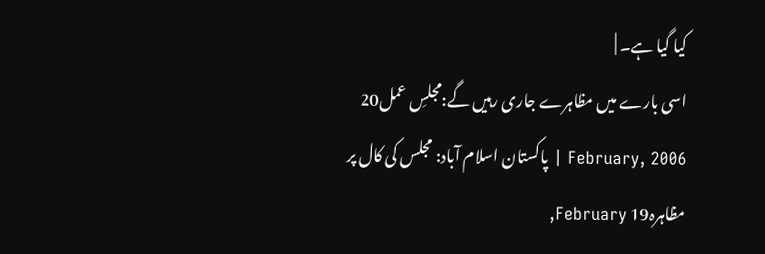کیا گیا ہے۔ |
اسی بارے میں مظاہرے جاری رہیں گے:مجلسِ عمل20 February, 2006 | پاکستان اسلام آباد: مجلس کی کال پر مظاہرہ19 February,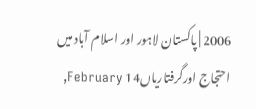2006 | پاکستان لاہور اور اسلام آباد میں احتجاج اورگرفتاریاں14 February,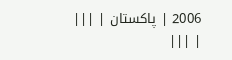2006 | پاکستان | |||
| |||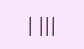| |||